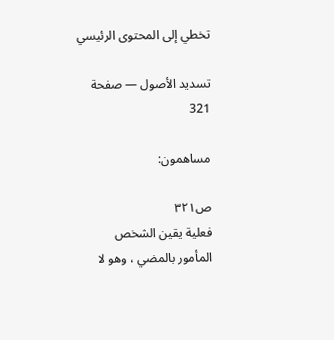تخطي إلى المحتوى الرئيسي

تسديد الأصول — صفحة 321

مساهمون:

ص٣٢١
فعلية يقين الشخص المأمور بالمضي ، وهو لا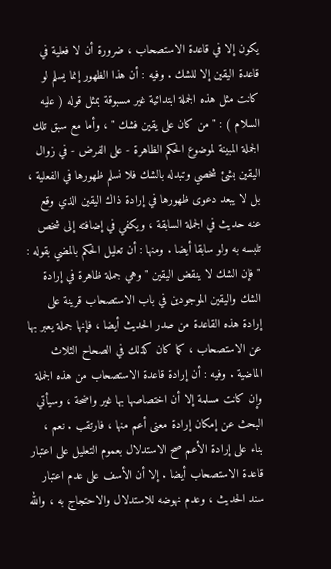يكون إلا في قاعدة الاستصحاب ، ضرورة أن لا فعلية في قاعدة اليقين إلا للشك . وفيه : أن هذا الظهور إنما يسلم لو كانت مثل هذه الجملة ابتدائية غير مسبوقة بمثل قوله ( عليه السلام ) : " من كان على يقين فشك " ، وأما مع سبق تلك الجملة المبينة لموضوع الحكم الظاهرة - على الفرض - في زوال اليقين بشئ شخصي وتبدله بالشك فلا نسلم ظهورها في الفعلية ، بل لا يبعد دعوى ظهورها في إرادة ذاك اليقين الذي وقع عنه حديث في الجملة السابقة ، ويكفي في إضافته إلى شخص تلبسه به ولو سابقا أيضا . ومنها : أن تعليل الحكم بالمضي بقوله : " فإن الشك لا ينقض اليقين " وهي جملة ظاهرة في إرادة الشك واليقين الموجودين في باب الاستصحاب قرينة على إرادة هذه القاعدة من صدر الحديث أيضا ، فإنها جملة يعبر بها عن الاستصحاب ، كما كان كذلك في الصحاح الثلاث الماضية . وفيه : أن إرادة قاعدة الاستصحاب من هذه الجملة وإن كانت مسلمة إلا أن اختصاصها بها غير واضحة ، وسيأتي البحث عن إمكان إرادة معنى أعم منها ، فارتقب . نعم ، بناء على إرادة الأعم صح الاستدلال بعموم التعليل على اعتبار قاعدة الاستصحاب أيضا . إلا أن الأسف على عدم اعتبار سند الحديث ، وعدم نهوضه للاستدلال والاحتجاج به ، والله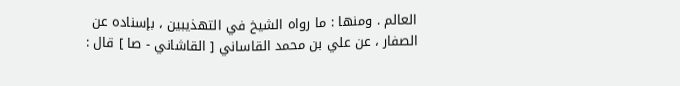العالم . ومنها : ما رواه الشيخ في التهذيبين ، بإسناده عن الصفار ، عن علي بن محمد القاساني [ القاشاني - صا ] قال :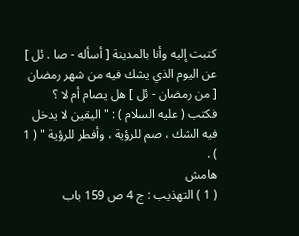كتبت إليه وأنا بالمدينة [ أسأله - صا . ئل ] عن اليوم الذي يشك فيه من شهر رمضان [ من رمضان - ئل ] هل يصام أم لا ؟ فكتب ( عليه السلام ) : " اليقين لا يدخل فيه الشك ، صم للرؤية ، وأفطر للرؤية " ( 1 ) .
هامش
( 1 ) التهذيب : ج 4 ص 159 باب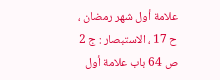علامة أول شهر رمضان ، ح 17 ، الاستبصار : ج 2 ص 64 باب علامة أول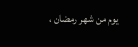يوم من شهر رمضان ،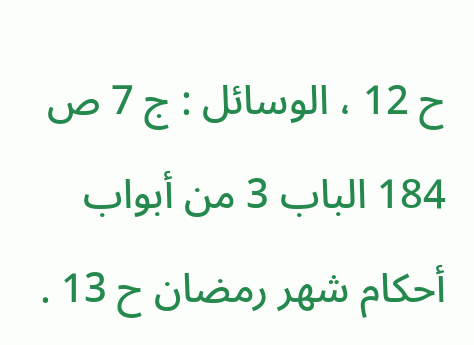ح 12 ، الوسائل : ج 7 ص 184 الباب 3 من أبواب أحكام شهر رمضان ح 13 .